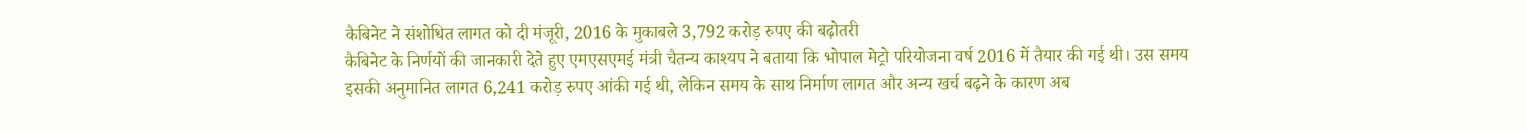कैबिनेट ने संशोधित लागत को दी मंजूरी, 2016 के मुकाबले 3,792 करोड़ रुपए की बढ़ोतरी
कैबिनेट के निर्णयों की जानकारी देते हुए एमएसएमई मंत्री चैतन्य काश्यप ने बताया कि भोपाल मेट्रो परियोजना वर्ष 2016 में तैयार की गई थी। उस समय इसकी अनुमानित लागत 6,241 करोड़ रुपए आंकी गई थी, लेकिन समय के साथ निर्माण लागत और अन्य खर्च बढ़ने के कारण अब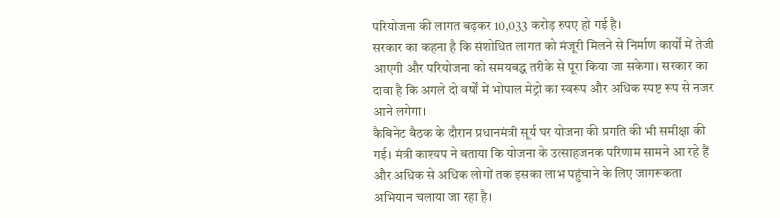परियोजना की लागत बढ़कर 10,033 करोड़ रुपए हो गई है।
सरकार का कहना है कि संशोधित लागत को मंजूरी मिलने से निर्माण कार्यों में तेजी आएगी और परियोजना को समयबद्ध तरीके से पूरा किया जा सकेगा। सरकार का दावा है कि अगले दो वर्षों में भोपाल मेट्रो का स्वरूप और अधिक स्पष्ट रूप से नजर आने लगेगा।
कैबिनेट बैठक के दौरान प्रधानमंत्री सूर्य घर योजना की प्रगति की भी समीक्षा की गई। मंत्री काश्यप ने बताया कि योजना के उत्साहजनक परिणाम सामने आ रहे हैं और अधिक से अधिक लोगों तक इसका लाभ पहुंचाने के लिए जागरूकता अभियान चलाया जा रहा है।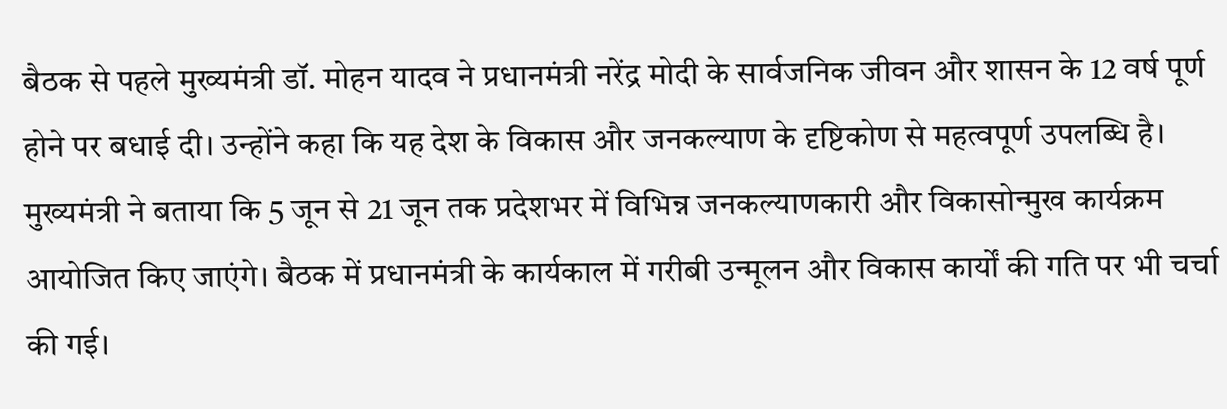बैठक से पहले मुख्यमंत्री डॉ. मोहन यादव ने प्रधानमंत्री नरेंद्र मोदी के सार्वजनिक जीवन और शासन के 12 वर्ष पूर्ण होने पर बधाई दी। उन्होंने कहा कि यह देश के विकास और जनकल्याण के दृष्टिकोण से महत्वपूर्ण उपलब्धि है। मुख्यमंत्री ने बताया कि 5 जून से 21 जून तक प्रदेशभर में विभिन्न जनकल्याणकारी और विकासोन्मुख कार्यक्रम आयोजित किए जाएंगे। बैठक में प्रधानमंत्री के कार्यकाल में गरीबी उन्मूलन और विकास कार्यों की गति पर भी चर्चा की गई।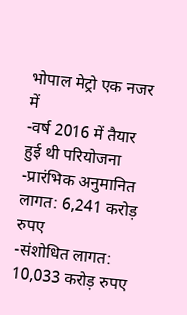भोपाल मेट्रो एक नजर में
-वर्ष 2016 में तैयार हुई थी परियोजना
-प्रारंभिक अनुमानित लागत: 6,241 करोड़ रुपए
-संशोधित लागत: 10,033 करोड़ रुपए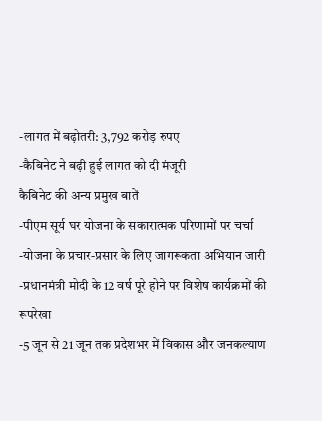-लागत में बढ़ोतरी: 3,792 करोड़ रुपए
-कैबिनेट ने बढ़ी हुई लागत को दी मंजूरी
कैबिनेट की अन्य प्रमुख बातें
-पीएम सूर्य घर योजना के सकारात्मक परिणामों पर चर्चा
-योजना के प्रचार-प्रसार के लिए जागरूकता अभियान जारी
-प्रधानमंत्री मोदी के 12 वर्ष पूरे होने पर विशेष कार्यक्रमों की रूपरेखा
-5 जून से 21 जून तक प्रदेशभर में विकास और जनकल्याण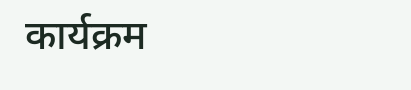कार्यक्रम